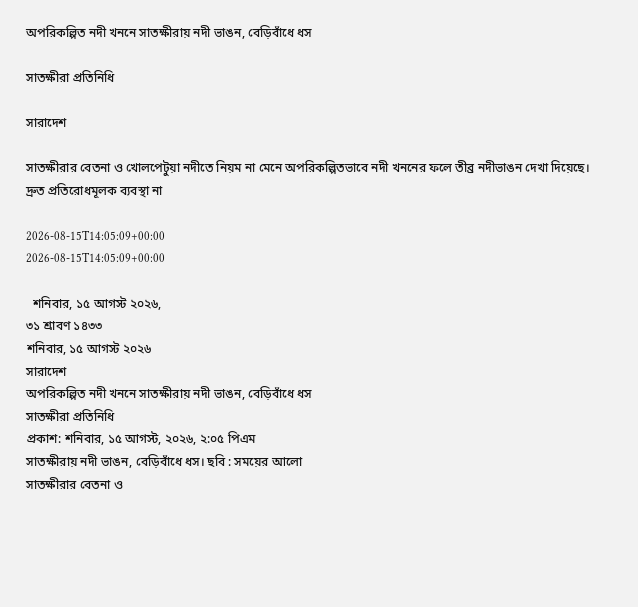অপরিকল্পিত নদী খননে সাতক্ষীরায় নদী ভাঙন, বেড়িবাঁধে ধস

সাতক্ষীরা প্রতিনিধি

সারাদেশ

সাতক্ষীরার বেতনা ও খোলপেটুয়া নদীতে নিয়ম না মেনে অপরিকল্পিতভাবে নদী খননের ফলে তীব্র নদীভাঙন দেখা দিয়েছে। দ্রুত প্রতিরোধমূলক ব্যবস্থা না

2026-08-15T14:05:09+00:00
2026-08-15T14:05:09+00:00

  শনিবার, ১৫ আগস্ট ২০২৬,
৩১ শ্রাবণ ১৪৩৩
শনিবার, ১৫ আগস্ট ২০২৬
সারাদেশ
অপরিকল্পিত নদী খননে সাতক্ষীরায় নদী ভাঙন, বেড়িবাঁধে ধস
সাতক্ষীরা প্রতিনিধি
প্রকাশ: শনিবার, ১৫ আগস্ট, ২০২৬, ২:০৫ পিএম
সাতক্ষীরায় নদী ভাঙন, বেড়িবাঁধে ধস। ছবি : সময়ের আলো
সাতক্ষীরার বেতনা ও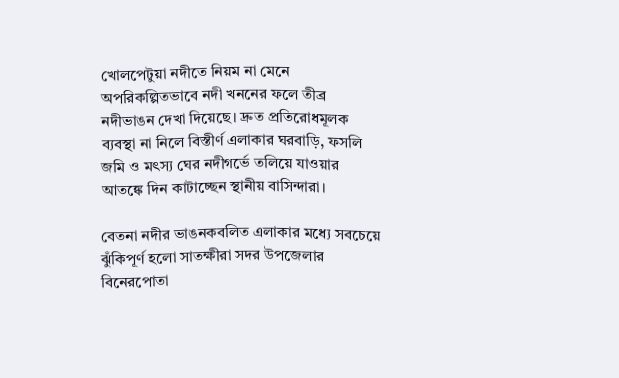খোলপেটুয়া নদীতে নিয়ম না মেনে অপরিকল্পিতভাবে নদী খননের ফলে তীব্র নদীভাঙন দেখা দিয়েছে। দ্রুত প্রতিরোধমূলক ব্যবস্থা না নিলে বিস্তীর্ণ এলাকার ঘরবাড়ি, ফসলি জমি ও মৎস্য ঘের নদীগর্ভে তলিয়ে যাওয়ার আতঙ্কে দিন কাটাচ্ছেন স্থানীয় বাসিন্দারা।

বেতনা নদীর ভাঙনকবলিত এলাকার মধ্যে সবচেয়ে ঝুঁকিপূর্ণ হলো সাতক্ষীরা সদর উপজেলার বিনেরপোতা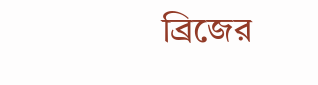ব্রিজের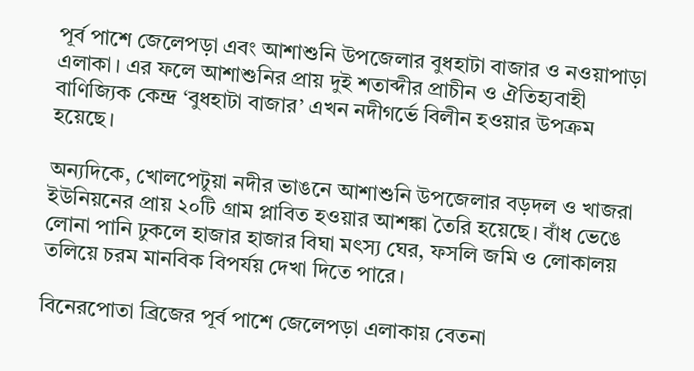পূর্ব পাশে জেলেপড়া এবং আশাশুনি উপজেলার বুধহাটা বাজার ও নওয়াপাড়া এলাকা। এর ফলে আশাশুনির প্রায় দুই শতাব্দীর প্রাচীন ও ঐতিহ্যবাহী বাণিজ্যিক কেন্দ্র ‘বুধহাটা বাজার’ এখন নদীগর্ভে বিলীন হওয়ার উপক্রম হয়েছে।

অন্যদিকে, খোলপেটুয়া নদীর ভাঙনে আশাশুনি উপজেলার বড়দল ও খাজরা ইউনিয়নের প্রায় ২০টি গ্রাম প্লাবিত হওয়ার আশঙ্কা তৈরি হয়েছে। বাঁধ ভেঙে লোনা পানি ঢুকলে হাজার হাজার বিঘা মৎস্য ঘের, ফসলি জমি ও লোকালয় তলিয়ে চরম মানবিক বিপর্যয় দেখা দিতে পারে।

বিনেরপোতা ব্রিজের পূর্ব পাশে জেলেপড়া এলাকায় বেতনা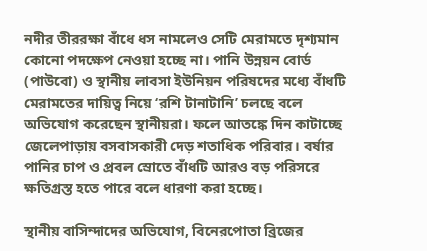নদীর তীররক্ষা বাঁধে ধস নামলেও সেটি মেরামতে দৃশ্যমান কোনো পদক্ষেপ নেওয়া হচ্ছে না। পানি উন্নয়ন বোর্ড (পাউবো) ও স্থানীয় লাবসা ইউনিয়ন পরিষদের মধ্যে বাঁধটি মেরামতের দায়িত্ব নিয়ে ‘রশি টানাটানি’ চলছে বলে অভিযোগ করেছেন স্থানীয়রা। ফলে আতঙ্কে দিন কাটাচ্ছে জেলেপাড়ায় বসবাসকারী দেড় শতাধিক পরিবার। বর্ষার পানির চাপ ও প্রবল স্রোতে বাঁধটি আরও বড় পরিসরে ক্ষতিগ্রস্ত হতে পারে বলে ধারণা করা হচ্ছে।

স্থানীয় বাসিন্দাদের অভিযোগ, বিনেরপোতা ব্রিজের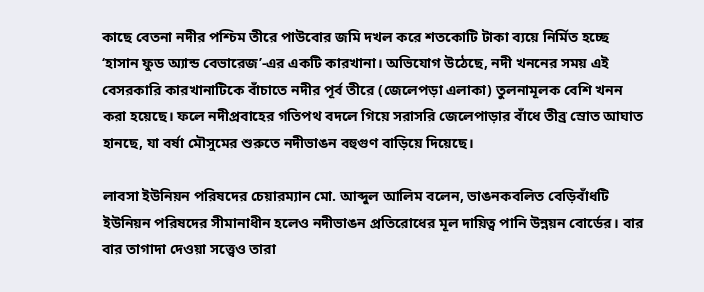কাছে বেতনা নদীর পশ্চিম তীরে পাউবোর জমি দখল করে শতকোটি টাকা ব্যয়ে নির্মিত হচ্ছে  ‘হাসান ফুড অ্যান্ড বেভারেজ’-এর একটি কারখানা। অভিযোগ উঠেছে, নদী খননের সময় এই বেসরকারি কারখানাটিকে বাঁচাতে নদীর পূর্ব তীরে (জেলেপড়া এলাকা) তুলনামূলক বেশি খনন করা হয়েছে। ফলে নদীপ্রবাহের গতিপথ বদলে গিয়ে সরাসরি জেলেপাড়ার বাঁধে তীব্র স্রোত আঘাত হানছে, যা বর্ষা মৌসুমের শুরুতে নদীভাঙন বহুগুণ বাড়িয়ে দিয়েছে।

লাবসা ইউনিয়ন পরিষদের চেয়ারম্যান মো. আব্দুল আলিম বলেন, ভাঙনকবলিত বেড়িবাঁধটি ইউনিয়ন পরিষদের সীমানাধীন হলেও নদীভাঙন প্রতিরোধের মূল দায়িত্ব পানি উন্নয়ন বোর্ডের। বার বার তাগাদা দেওয়া সত্ত্বেও তারা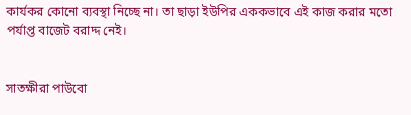কার্যকর কোনো ব্যবস্থা নিচ্ছে না। তা ছাড়া ইউপির এককভাবে এই কাজ করার মতো পর্যাপ্ত বাজেট বরাদ্দ নেই।


সাতক্ষীরা পাউবো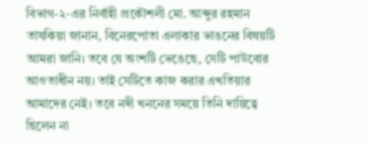বিভাগ-২-এর নির্বাহী প্রকৌশলী মো. আব্দুর রহমান তাযকিয়া জানান, বিনেরপোতা এলাকার ভাঙনের বিষয়টি আমরা জানি। তবে যে অংশটি ভেঙেছে, সেটি পাউবোর আওতাধীন নয়। তাই সেটিতে কাজ করার এখতিয়ার আমাদের নেই। তবে নদী খননের সময়ে তিনি দায়িত্বে ছিলেন না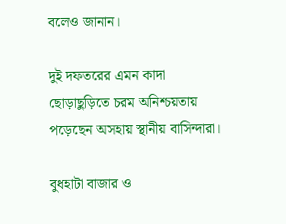বলেও জানান।

দুই দফতরের এমন কাদা ছোড়াছুড়িতে চরম অনিশ্চয়তায় পড়েছেন অসহায় স্থানীয় বাসিন্দারা।

বুধহাটা বাজার ও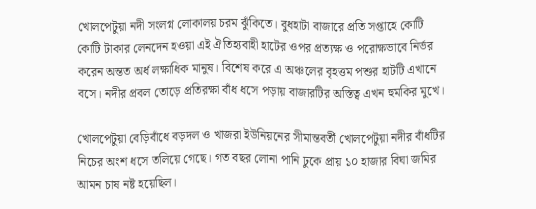খোলপেটুয়া নদী সংলগ্ন লোকালয় চরম ঝুঁকিতে। বুধহাটা বাজারে প্রতি সপ্তাহে কোটি কোটি টাকার লেনদেন হওয়া এই ঐতিহ্যবাহী হাটের ওপর প্রত্যক্ষ ও পরোক্ষভাবে নির্ভর করেন অন্তত অর্ধ লক্ষাধিক মানুষ। বিশেষ করে এ অঞ্চলের বৃহত্তম পশুর হাটটি এখানে বসে। নদীর প্রবল তোড়ে প্রতিরক্ষা বাঁধ ধসে পড়ায় বাজারটির অস্তিত্ব এখন হুমকির মুখে।

খোলপেটুয়া বেড়িবাঁধে বড়দল ও খাজরা ইউনিয়নের সীমান্তবর্তী খোলপেটুয়া নদীর বাঁধটির নিচের অংশ ধসে তলিয়ে গেছে। গত বছর লোনা পানি ঢুকে প্রায় ১০ হাজার বিঘা জমির আমন চাষ নষ্ট হয়েছিল।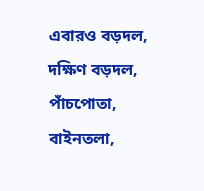এবারও বড়দল, দক্ষিণ বড়দল, পাঁচপোতা, বাইনতলা,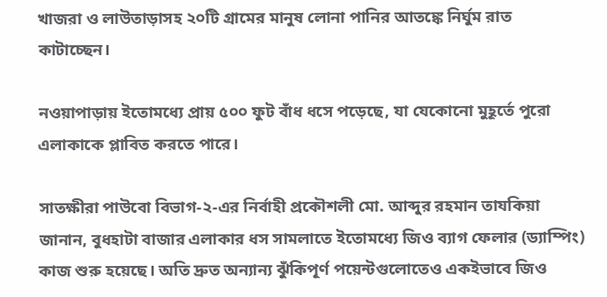খাজরা ও লাউতাড়াসহ ২০টি গ্রামের মানুষ লোনা পানির আতঙ্কে নির্ঘুম রাত কাটাচ্ছেন।

নওয়াপাড়ায় ইতোমধ্যে প্রায় ৫০০ ফুট বাঁধ ধসে পড়েছে, যা যেকোনো মুহূর্তে পুরো এলাকাকে প্লাবিত করতে পারে।

সাতক্ষীরা পাউবো বিভাগ-২-এর নির্বাহী প্রকৌশলী মো. আব্দুর রহমান তাযকিয়া জানান, বুধহাটা বাজার এলাকার ধস সামলাতে ইতোমধ্যে জিও ব্যাগ ফেলার (ড্যাম্পিং) কাজ শুরু হয়েছে। অতি দ্রুত অন্যান্য ঝুঁকিপূর্ণ পয়েন্টগুলোতেও একইভাবে জিও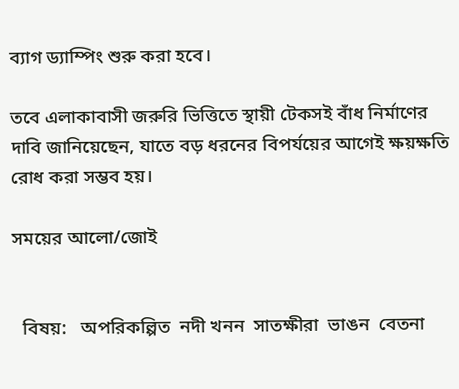ব্যাগ ড্যাম্পিং শুরু করা হবে।

তবে এলাকাবাসী জরুরি ভিত্তিতে স্থায়ী টেকসই বাঁধ নির্মাণের দাবি জানিয়েছেন, যাতে বড় ধরনের বিপর্যয়ের আগেই ক্ষয়ক্ষতি রোধ করা সম্ভব হয়।

সময়ের আলো/জোই


  বিষয়:   অপরিকল্পিত  নদী খনন  সাতক্ষীরা  ভাঙন  বেতনা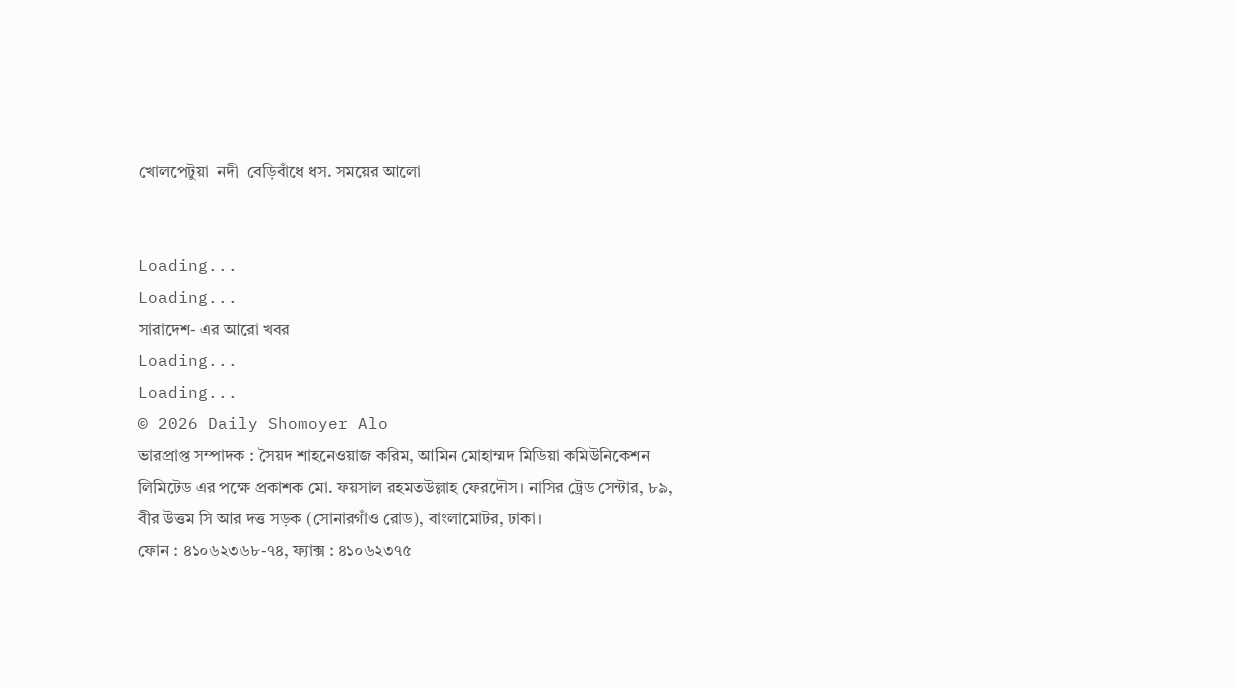খোলপেটুয়া  নদী  বেড়িবাঁধে ধস. সময়ের আলো


Loading...
Loading...
সারাদেশ- এর আরো খবর
Loading...
Loading...
© 2026 Daily Shomoyer Alo
ভারপ্রাপ্ত সম্পাদক : সৈয়দ শাহনেওয়াজ করিম, আমিন মোহাম্মদ মিডিয়া কমিউনিকেশন লিমিটেড এর পক্ষে প্রকাশক মো. ফয়সাল রহমতউল্লাহ ফেরদৌস। নাসির ট্রেড সেন্টার, ৮৯, বীর উত্তম সি আর দত্ত সড়ক (সোনারগাঁও রোড), বাংলামোটর, ঢাকা।
ফোন : ৪১০৬২৩৬৮-৭৪, ফ্যাক্স : ৪১০৬২৩৭৫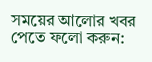সময়ের আলোর খবর পেতে ফলো করুন: